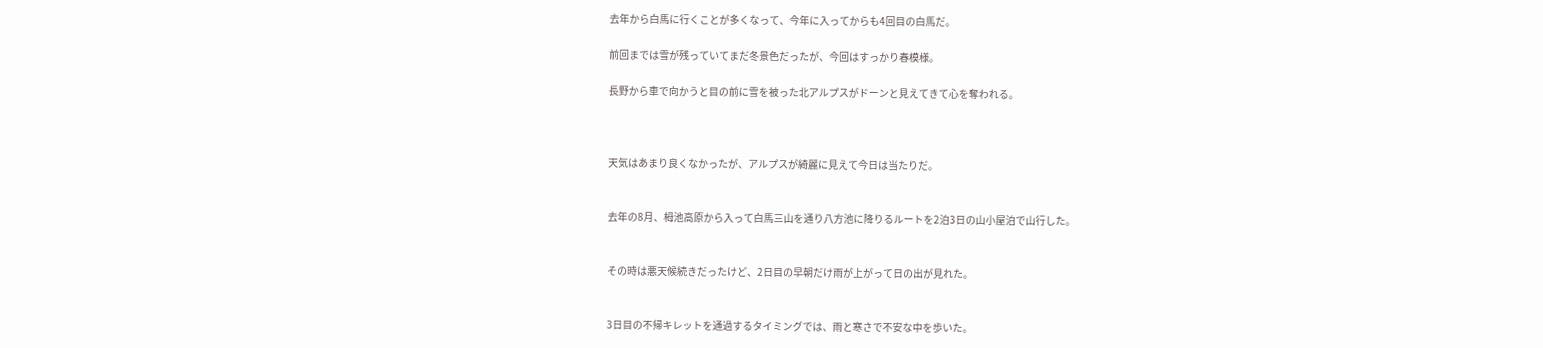去年から白馬に行くことが多くなって、今年に入ってからも4回目の白馬だ。

前回までは雪が残っていてまだ冬景色だったが、今回はすっかり春模様。

長野から車で向かうと目の前に雪を被った北アルプスがドーンと見えてきて心を奪われる。



天気はあまり良くなかったが、アルプスが綺麗に見えて今日は当たりだ。


去年の8月、栂池高原から入って白馬三山を通り八方池に降りるルートを2泊3日の山小屋泊で山行した。


その時は悪天候続きだったけど、2日目の早朝だけ雨が上がって日の出が見れた。


3日目の不帰キレットを通過するタイミングでは、雨と寒さで不安な中を歩いた。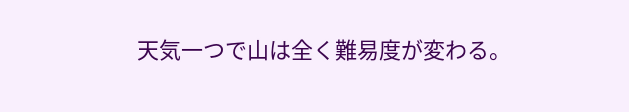天気一つで山は全く難易度が変わる。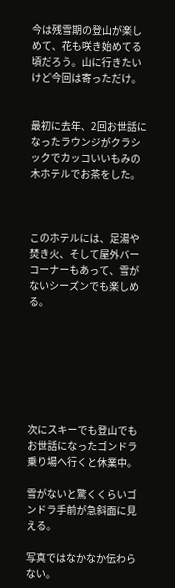今は残雪期の登山が楽しめて、花も咲き始めてる頃だろう。山に行きたいけど今回は寄っただけ。


最初に去年、2回お世話になったラウンジがクラシックでカッコいいもみの木ホテルでお茶をした。



このホテルには、足湯や焚き火、そして屋外バーコーナーもあって、雪がないシーズンでも楽しめる。







次にスキーでも登山でもお世話になったゴンドラ乗り場へ行くと休業中。

雪がないと驚くくらいゴンドラ手前が急斜面に見える。

写真ではなかなか伝わらない。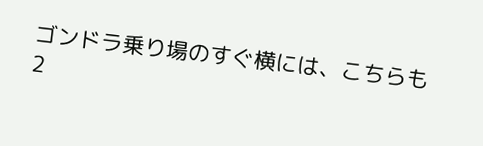ゴンドラ乗り場のすぐ横には、こちらも2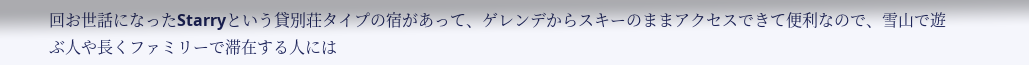回お世話になったStarryという貸別荘タイプの宿があって、ゲレンデからスキーのままアクセスできて便利なので、雪山で遊ぶ人や長くファミリーで滞在する人には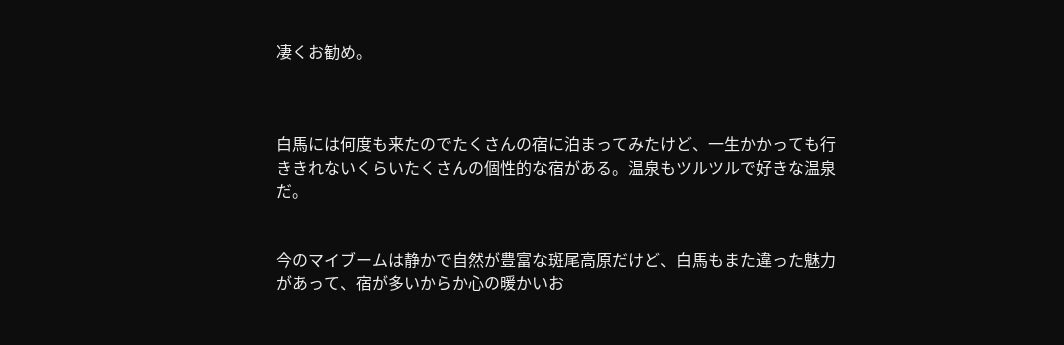凄くお勧め。



白馬には何度も来たのでたくさんの宿に泊まってみたけど、一生かかっても行ききれないくらいたくさんの個性的な宿がある。温泉もツルツルで好きな温泉だ。


今のマイブームは静かで自然が豊富な斑尾高原だけど、白馬もまた違った魅力があって、宿が多いからか心の暖かいお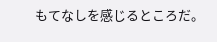もてなしを感じるところだ。